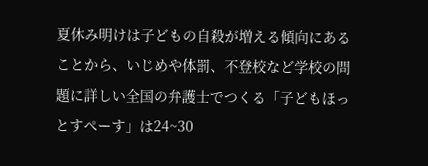夏休み明けは子どもの自殺が増える傾向にあることから、いじめや体罰、不登校など学校の問題に詳しい全国の弁護士でつくる「子どもほっとすぺーす」は24~30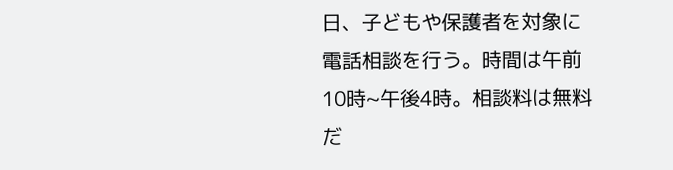日、子どもや保護者を対象に電話相談を行う。時間は午前10時~午後4時。相談料は無料だ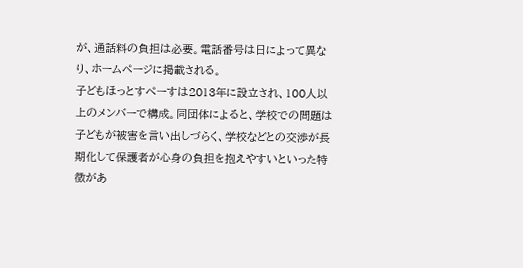が、通話料の負担は必要。電話番号は日によって異なり、ホームページに掲載される。
子どもほっとすぺーすは2013年に設立され、100人以上のメンバーで構成。同団体によると、学校での問題は子どもが被害を言い出しづらく、学校などとの交渉が長期化して保護者が心身の負担を抱えやすいといった特徴があ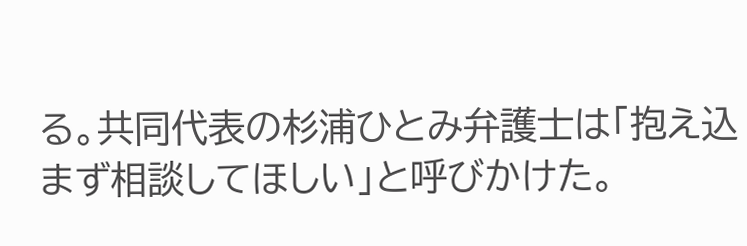る。共同代表の杉浦ひとみ弁護士は「抱え込まず相談してほしい」と呼びかけた。